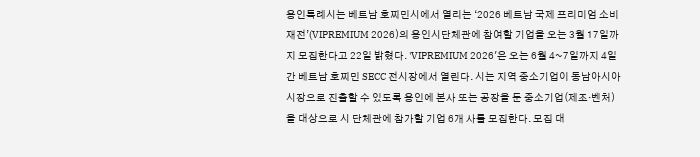용인특례시는 베트남 호찌민시에서 열리는 ‘2026 베트남 국제 프리미엄 소비재전’(VIPREMIUM 2026)의 용인시단체관에 참여할 기업을 오는 3월 17일까지 모집한다고 22일 밝혔다. 'VIPREMIUM 2026'은 오는 6월 4~7일까지 4일간 베트남 호찌민 SECC 전시장에서 열린다. 시는 지역 중소기업이 동남아시아 시장으로 진출할 수 있도록 용인에 본사 또는 공장을 둔 중소기업(제조·벤처)을 대상으로 시 단체관에 참가할 기업 6개 사를 모집한다. 모집 대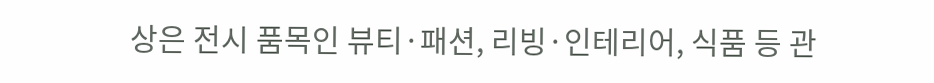상은 전시 품목인 뷰티·패션, 리빙·인테리어, 식품 등 관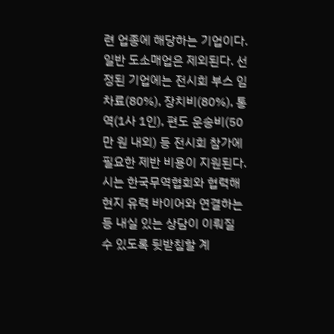련 업종에 해당하는 기업이다. 일반 도소매업은 제외된다. 선정된 기업에는 전시회 부스 임차료(80%), 장치비(80%), 통역(1사 1인), 편도 운송비(50만 원 내외) 등 전시회 참가에 필요한 제반 비용이 지원된다. 시는 한국무역협회와 협력해 현지 유력 바이어와 연결하는 등 내실 있는 상담이 이뤄질 수 있도록 뒷받침할 계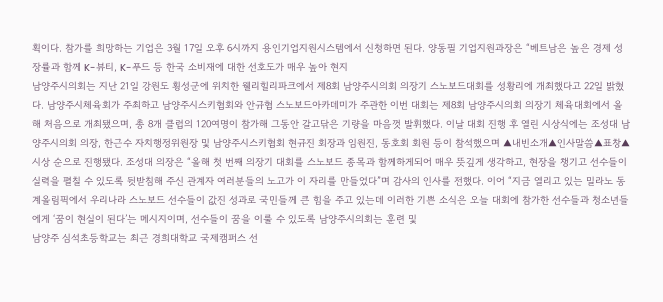획이다. 참가를 희망하는 기업은 3월 17일 오후 6시까지 용인기업지원시스템에서 신청하면 된다. 양동필 기업지원과장은 “베트남은 높은 경제 성장률과 함께 K-뷰티, K-푸드 등 한국 소비재에 대한 선호도가 매우 높아 현지
남양주시의회는 지난 21일 강원도 횡성군에 위치한 웰리힐리파크에서 제8회 남양주시의회 의장기 스노보드대회를 성황리에 개최했다고 22일 밝혔다. 남양주시체육회가 주최하고 남양주시스키협회와 안규협 스노보드아카데미가 주관한 이번 대회는 제8회 남양주시의회 의장기 체육대회에서 올해 처음으로 개최됐으며, 총 8개 클럽의 120여명이 참가해 그동안 갈고닦은 기량을 마음껏 발휘했다. 이날 대회 진행 후 열린 시상식에는 조성대 남양주시의회 의장, 한근수 자치행정위원장 및 남양주시스키협회 현규진 회장과 임원진, 동호회 회원 등이 참석했으며 ▲내빈소개▲인사말씀▲표창▲시상 순으로 진행됐다. 조성대 의장은 “올해 첫 번째 의장기 대회를 스노보드 종목과 함께하게되어 매우 뜻깊게 생각하고, 현장을 챙기고 선수들이 실력을 펼칠 수 있도록 뒷받침해 주신 관계자 여러분들의 노고가 이 자리를 만들었다”며 감사의 인사를 전했다. 이어 “지금 열리고 있는 밀라노 동계올림픽에서 우리나라 스노보드 선수들이 값진 성과로 국민들께 큰 힘을 주고 있는데 이러한 기쁜 소식은 오늘 대회에 참가한 선수들과 청소년들에게 ‘꿈이 현실이 된다’는 메시지이며, 선수들이 꿈을 이룰 수 있도록 남양주시의회는 훈련 및
남양주 심석초등학교는 최근 경희대학교 국제캠퍼스 선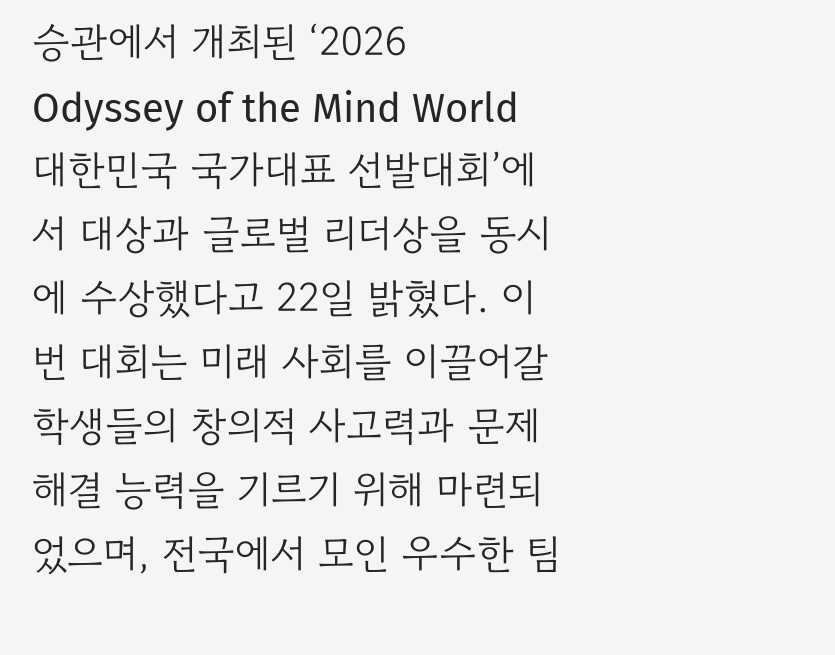승관에서 개최된 ‘2026 Odyssey of the Mind World 대한민국 국가대표 선발대회’에서 대상과 글로벌 리더상을 동시에 수상했다고 22일 밝혔다. 이번 대회는 미래 사회를 이끌어갈 학생들의 창의적 사고력과 문제해결 능력을 기르기 위해 마련되었으며, 전국에서 모인 우수한 팀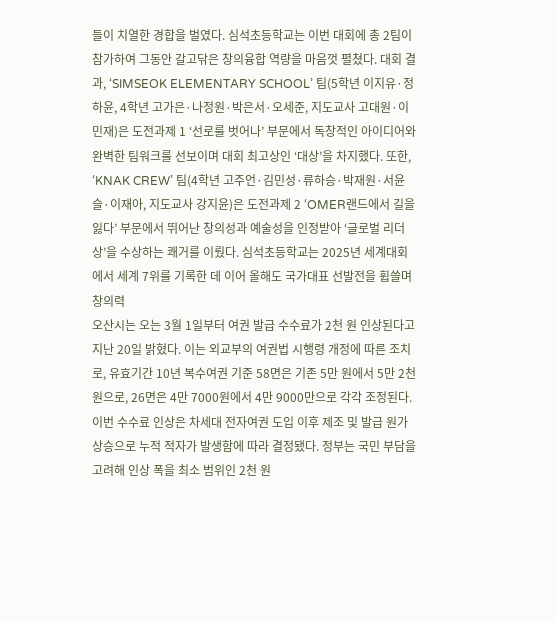들이 치열한 경합을 벌였다. 심석초등학교는 이번 대회에 총 2팀이 참가하여 그동안 갈고닦은 창의융합 역량을 마음껏 펼쳤다. 대회 결과, ‘SIMSEOK ELEMENTARY SCHOOL’ 팀(5학년 이지유·정하윤, 4학년 고가은·나정원·박은서·오세준, 지도교사 고대원·이민재)은 도전과제 1 ‘선로를 벗어나’ 부문에서 독창적인 아이디어와 완벽한 팀워크를 선보이며 대회 최고상인 ‘대상’을 차지했다. 또한, ‘KNAK CREW’ 팀(4학년 고주언·김민성·류하승·박재원·서윤슬·이재아, 지도교사 강지윤)은 도전과제 2 ‘OMER랜드에서 길을 잃다’ 부문에서 뛰어난 창의성과 예술성을 인정받아 ‘글로벌 리더상’을 수상하는 쾌거를 이뤘다. 심석초등학교는 2025년 세계대회에서 세계 7위를 기록한 데 이어 올해도 국가대표 선발전을 휩쓸며 창의력
오산시는 오는 3월 1일부터 여권 발급 수수료가 2천 원 인상된다고 지난 20일 밝혔다. 이는 외교부의 여권법 시행령 개정에 따른 조치로, 유효기간 10년 복수여권 기준 58면은 기존 5만 원에서 5만 2천 원으로, 26면은 4만 7000원에서 4만 9000만으로 각각 조정된다. 이번 수수료 인상은 차세대 전자여권 도입 이후 제조 및 발급 원가 상승으로 누적 적자가 발생함에 따라 결정됐다. 정부는 국민 부담을 고려해 인상 폭을 최소 범위인 2천 원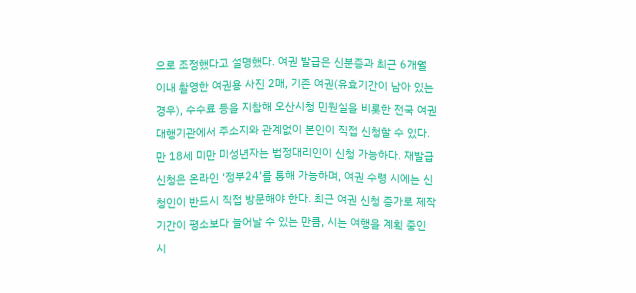으로 조정했다고 설명했다. 여권 발급은 신분증과 최근 6개월 이내 촬영한 여권용 사진 2매, 기존 여권(유효기간이 남아 있는 경우), 수수료 등을 지참해 오산시청 민원실을 비롯한 전국 여권대행기관에서 주소지와 관계없이 본인이 직접 신청할 수 있다. 만 18세 미만 미성년자는 법정대리인이 신청 가능하다. 재발급 신청은 온라인 ‘정부24’를 통해 가능하며, 여권 수령 시에는 신청인이 반드시 직접 방문해야 한다. 최근 여권 신청 증가로 제작 기간이 평소보다 늘어날 수 있는 만큼, 시는 여행을 계획 중인 시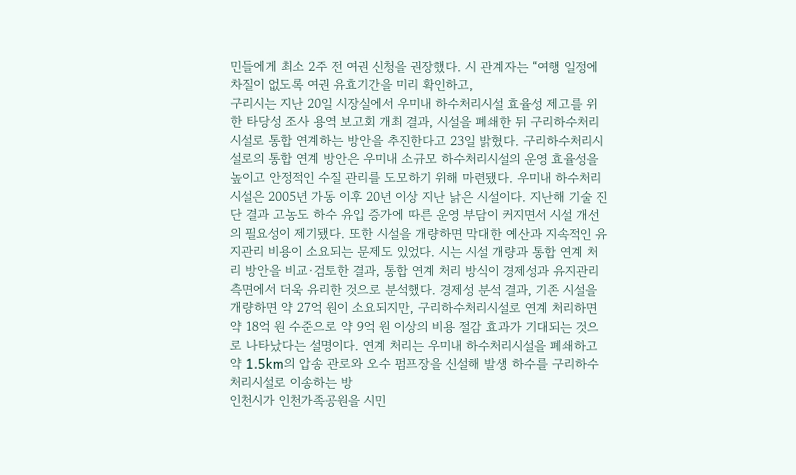민들에게 최소 2주 전 여권 신청을 권장했다. 시 관계자는 “여행 일정에 차질이 없도록 여권 유효기간을 미리 확인하고,
구리시는 지난 20일 시장실에서 우미내 하수처리시설 효율성 제고를 위한 타당성 조사 용역 보고회 개최 결과, 시설을 폐쇄한 뒤 구리하수처리시설로 통합 연계하는 방안을 추진한다고 23일 밝혔다. 구리하수처리시설로의 통합 연계 방안은 우미내 소규모 하수처리시설의 운영 효율성을 높이고 안정적인 수질 관리를 도모하기 위해 마련됐다. 우미내 하수처리시설은 2005년 가동 이후 20년 이상 지난 낡은 시설이다. 지난해 기술 진단 결과 고농도 하수 유입 증가에 따른 운영 부담이 커지면서 시설 개선의 필요성이 제기됐다. 또한 시설을 개량하면 막대한 예산과 지속적인 유지관리 비용이 소요되는 문제도 있었다. 시는 시설 개량과 통합 연계 처리 방안을 비교·검토한 결과, 통합 연계 처리 방식이 경제성과 유지관리 측면에서 더욱 유리한 것으로 분석했다. 경제성 분석 결과, 기존 시설을 개량하면 약 27억 원이 소요되지만, 구리하수처리시설로 연계 처리하면 약 18억 원 수준으로 약 9억 원 이상의 비용 절감 효과가 기대되는 것으로 나타났다는 설명이다. 연계 처리는 우미내 하수처리시설을 폐쇄하고 약 1.5km의 압송 관로와 오수 펌프장을 신설해 발생 하수를 구리하수처리시설로 이송하는 방
인천시가 인천가족공원을 시민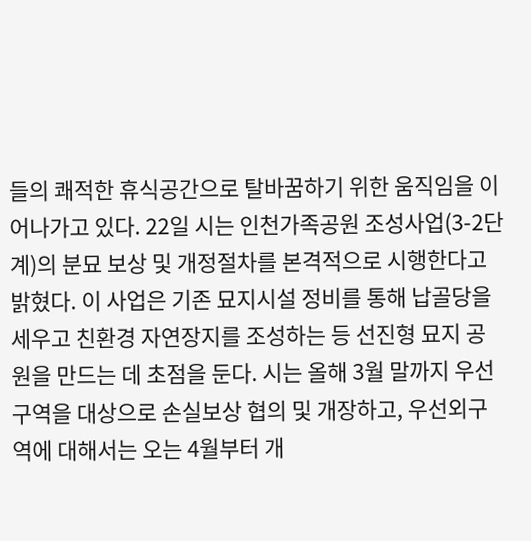들의 쾌적한 휴식공간으로 탈바꿈하기 위한 움직임을 이어나가고 있다. 22일 시는 인천가족공원 조성사업(3-2단계)의 분묘 보상 및 개정절차를 본격적으로 시행한다고 밝혔다. 이 사업은 기존 묘지시설 정비를 통해 납골당을 세우고 친환경 자연장지를 조성하는 등 선진형 묘지 공원을 만드는 데 초점을 둔다. 시는 올해 3월 말까지 우선구역을 대상으로 손실보상 협의 및 개장하고, 우선외구역에 대해서는 오는 4월부터 개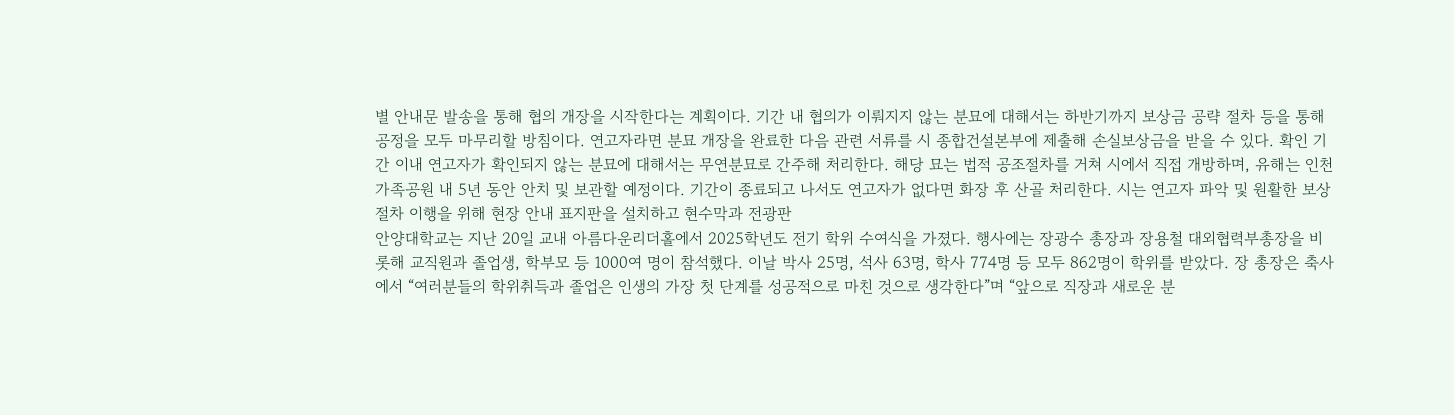별 안내문 발송을 통해 협의 개장을 시작한다는 계획이다. 기간 내 협의가 이뤄지지 않는 분묘에 대해서는 하반기까지 보상금 공략 절차 등을 통해 공정을 모두 마무리할 방침이다. 연고자라면 분묘 개장을 완료한 다음 관련 서류를 시 종합건설본부에 제출해 손실보상금을 받을 수 있다. 확인 기간 이내 연고자가 확인되지 않는 분묘에 대해서는 무연분묘로 간주해 처리한다. 해당 묘는 법적 공조절차를 거쳐 시에서 직접 개방하며, 유해는 인천가족공원 내 5년 동안 안치 및 보관할 예정이다. 기간이 종료되고 나서도 연고자가 없다면 화장 후 산골 처리한다. 시는 연고자 파악 및 원활한 보상 절차 이행을 위해 현장 안내 표지판을 설치하고 현수막과 전광판
안양대학교는 지난 20일 교내 아름다운리더홀에서 2025학년도 전기 학위 수여식을 가졌다. 행사에는 장광수 총장과 장용철 대외협력부총장을 비롯해 교직원과 졸업생, 학부모 등 1000여 명이 참석했다. 이날 박사 25명, 석사 63명, 학사 774명 등 모두 862명이 학위를 받았다. 장 총장은 축사에서 “여러분들의 학위취득과 졸업은 인생의 가장 첫 단계를 성공적으로 마친 것으로 생각한다”며 “앞으로 직장과 새로운 분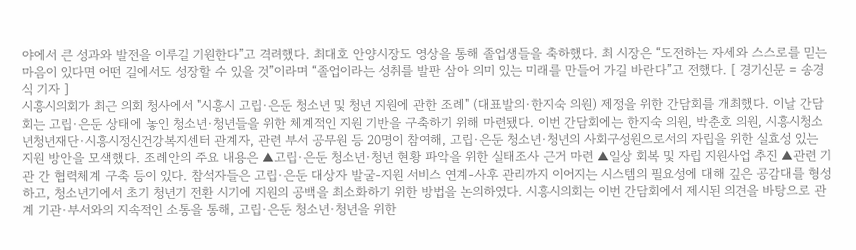야에서 큰 성과와 발전을 이루길 기원한다”고 격려했다. 최대호 안양시장도 영상을 통해 졸업생들을 축하했다. 최 시장은 “도전하는 자세와 스스로를 믿는 마음이 있다면 어떤 길에서도 성장할 수 있을 것”이라며 “졸업이라는 성취를 발판 삼아 의미 있는 미래를 만들어 가길 바란다”고 전했다. [ 경기신문 = 송경식 기자 ]
시흥시의회가 최근 의회 청사에서 "시흥시 고립·은둔 청소년 및 청년 지원에 관한 조례" (대표발의·한지숙 의원) 제정을 위한 간담회를 개최했다. 이날 간담회는 고립·은둔 상태에 놓인 청소년·청년들을 위한 체계적인 지원 기반을 구축하기 위해 마련됐다. 이번 간담회에는 한지숙 의원, 박춘호 의원, 시흥시청소년청년재단·시흥시정신건강복지센터 관계자, 관련 부서 공무원 등 20명이 참여해, 고립·은둔 청소년·청년의 사회구성원으로서의 자립을 위한 실효성 있는 지원 방안을 모색했다. 조례안의 주요 내용은 ▲고립·은둔 청소년·청년 현황 파악을 위한 실태조사 근거 마련 ▲일상 회복 및 자립 지원사업 추진 ▲관련 기관 간 협력체계 구축 등이 있다. 참석자들은 고립·은둔 대상자 발굴-지원 서비스 연계-사후 관리까지 이어지는 시스템의 필요성에 대해 깊은 공감대를 형성하고, 청소년기에서 초기 청년기 전환 시기에 지원의 공백을 최소화하기 위한 방법을 논의하였다. 시흥시의회는 이번 간담회에서 제시된 의견을 바탕으로 관계 기관·부서와의 지속적인 소통을 통해, 고립·은둔 청소년·청년을 위한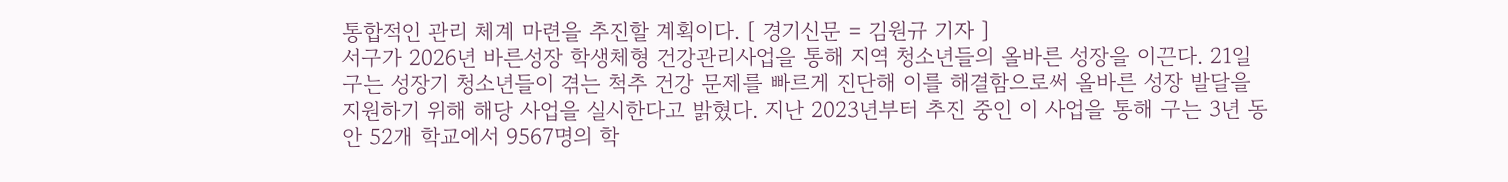통합적인 관리 체계 마련을 추진할 계획이다. [ 경기신문 = 김원규 기자 ]
서구가 2026년 바른성장 학생체형 건강관리사업을 통해 지역 청소년들의 올바른 성장을 이끈다. 21일 구는 성장기 청소년들이 겪는 척추 건강 문제를 빠르게 진단해 이를 해결함으로써 올바른 성장 발달을 지원하기 위해 해당 사업을 실시한다고 밝혔다. 지난 2023년부터 추진 중인 이 사업을 통해 구는 3년 동안 52개 학교에서 9567명의 학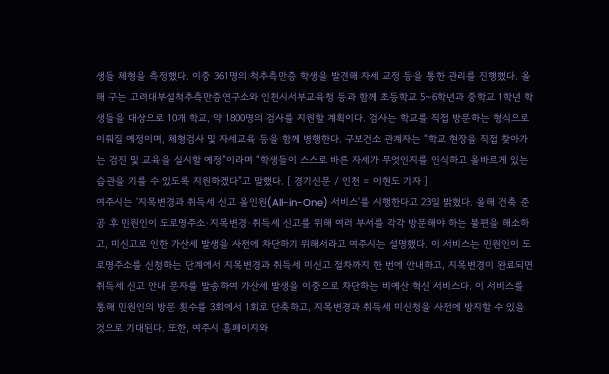생들 체형을 측정했다. 이중 361명의 척추측만증 학생을 발견해 자세 교정 등을 통한 관리를 진행했다. 올해 구는 고려대부설척추측만증연구소와 인천시서부교육청 등과 함께 초등학교 5~6학년과 중학교 1학년 학생들을 대상으로 10개 학교, 약 1800명의 검사를 지원할 계획이다. 검사는 학교를 직접 방문하는 형식으로 이뤄질 예정이며, 체형검사 및 자세교육 등을 함께 병행한다. 구보건소 관계자는 “학교 현장을 직접 찾아가는 검진 및 교육을 실시할 예정”이라며 “학생들이 스스로 바른 자세가 무엇인지를 인식하고 올바르게 있는 습관을 기를 수 있도록 지원하겠다”고 말했다. [ 경기신문 / 인천 = 이현도 기자 ]
여주시는 '지목변경과 취득세 신고 올인원(All-in-One) 서비스'를 시행한다고 23일 밝혔다. 올해 건축 준공 후 민원인이 도로명주소·지목변경·취득세 신고를 위해 여러 부서를 각각 방문해야 하는 불편을 해소하고, 미신고로 인한 가산세 발생을 사전에 차단하기 위해서라고 여주시는 설명했다. 이 서비스는 민원인이 도로명주소를 신청하는 단계에서 지목변경과 취득세 미신고 절차까지 한 번에 안내하고, 지목변경이 완료되면 취득세 신고 안내 문자를 발송하여 가산세 발생을 이중으로 차단하는 비예산 혁신 서비스다. 이 서비스를 통해 민원인의 방문 횟수를 3회에서 1회로 단축하고, 지목변경과 취득세 미신청을 사전에 방지할 수 있을 것으로 기대된다. 또한, 여주시 홈페이지와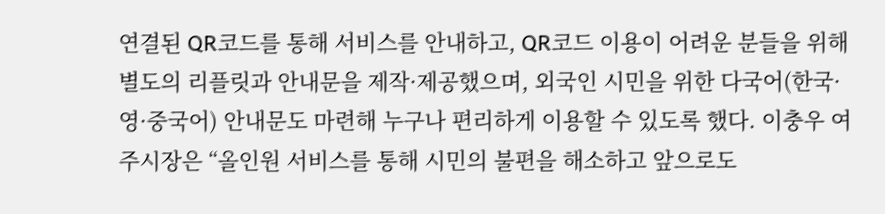연결된 QR코드를 통해 서비스를 안내하고, QR코드 이용이 어려운 분들을 위해 별도의 리플릿과 안내문을 제작·제공했으며, 외국인 시민을 위한 다국어(한국·영·중국어) 안내문도 마련해 누구나 편리하게 이용할 수 있도록 했다. 이충우 여주시장은 “올인원 서비스를 통해 시민의 불편을 해소하고 앞으로도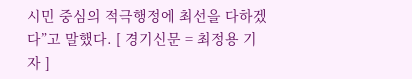시민 중심의 적극행정에 최선을 다하겠다”고 말했다. [ 경기신문 = 최정용 기자 ]